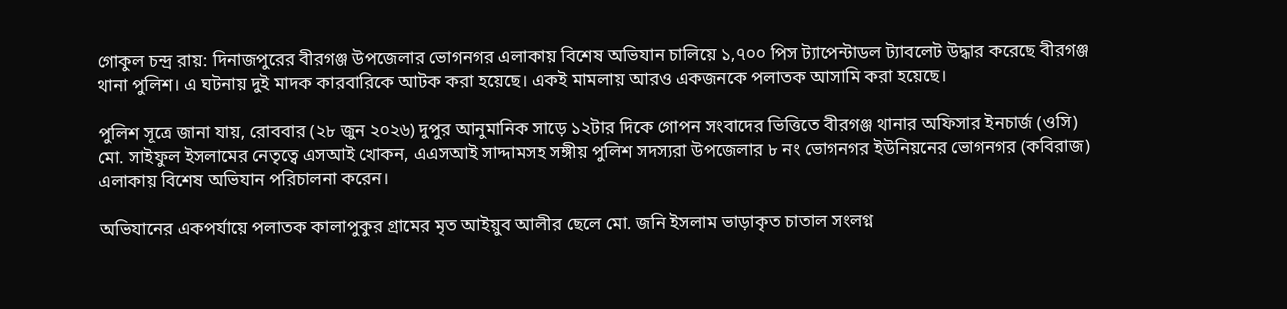গোকুল চন্দ্র রায়: দিনাজপুরের বীরগঞ্জ উপজেলার ভোগনগর এলাকায় বিশেষ অভিযান চালিয়ে ১,৭০০ পিস ট্যাপেন্টাডল ট্যাবলেট উদ্ধার করেছে বীরগঞ্জ থানা পুলিশ। এ ঘটনায় দুই মাদক কারবারিকে আটক করা হয়েছে। একই মামলায় আরও একজনকে পলাতক আসামি করা হয়েছে।

পুলিশ সূত্রে জানা যায়, রোববার (২৮ জুন ২০২৬) দুপুর আনুমানিক সাড়ে ১২টার দিকে গোপন সংবাদের ভিত্তিতে বীরগঞ্জ থানার অফিসার ইনচার্জ (ওসি) মো. সাইফুল ইসলামের নেতৃত্বে এসআই খোকন, এএসআই সাদ্দামসহ সঙ্গীয় পুলিশ সদস্যরা উপজেলার ৮ নং ভোগনগর ইউনিয়নের ভোগনগর (কবিরাজ) এলাকায় বিশেষ অভিযান পরিচালনা করেন।

অভিযানের একপর্যায়ে পলাতক কালাপুকুর গ্রামের মৃত আইয়ুব আলীর ছেলে মো. জনি ইসলাম ভাড়াকৃত চাতাল সংলগ্ন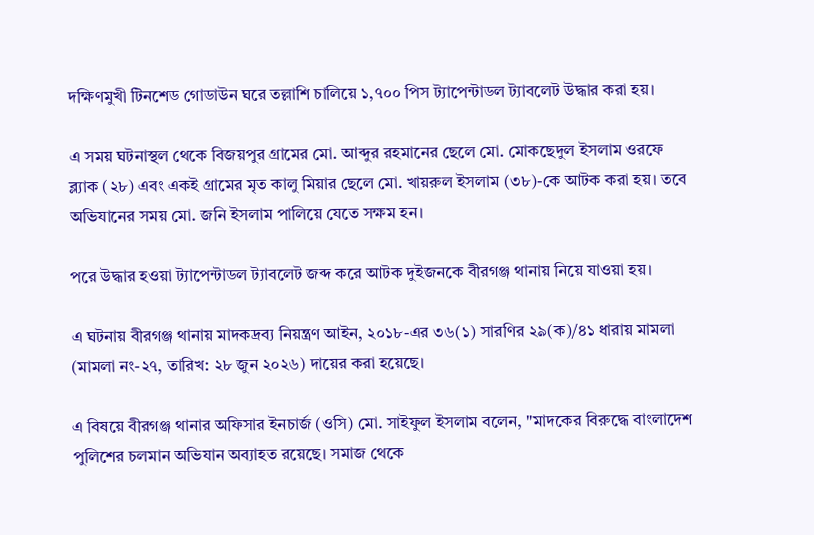দক্ষিণমুখী টিনশেড গোডাউন ঘরে তল্লাশি চালিয়ে ১,৭০০ পিস ট্যাপেন্টাডল ট্যাবলেট উদ্ধার করা হয়।

এ সময় ঘটনাস্থল থেকে বিজয়পুর গ্রামের মো. আব্দুর রহমানের ছেলে মো. মোকছেদুল ইসলাম ওরফে ব্ল্যাক (২৮) এবং একই গ্রামের মৃত কালু মিয়ার ছেলে মো. খায়রুল ইসলাম (৩৮)-কে আটক করা হয়। তবে অভিযানের সময় মো. জনি ইসলাম পালিয়ে যেতে সক্ষম হন।

পরে উদ্ধার হওয়া ট্যাপেন্টাডল ট্যাবলেট জব্দ করে আটক দুইজনকে বীরগঞ্জ থানায় নিয়ে যাওয়া হয়।

এ ঘটনায় বীরগঞ্জ থানায় মাদকদ্রব্য নিয়ন্ত্রণ আইন, ২০১৮-এর ৩৬(১) সারণির ২৯(ক)/৪১ ধারায় মামলা (মামলা নং-২৭, তারিখ: ২৮ জুন ২০২৬) দায়ের করা হয়েছে।

এ বিষয়ে বীরগঞ্জ থানার অফিসার ইনচার্জ (ওসি) মো. সাইফুল ইসলাম বলেন, "মাদকের বিরুদ্ধে বাংলাদেশ পুলিশের চলমান অভিযান অব্যাহত রয়েছে। সমাজ থেকে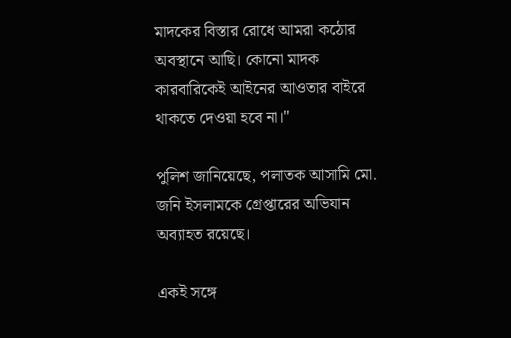মাদকের বিস্তার রোধে আমরা কঠোর অবস্থানে আছি। কোনো মাদক কারবারিকেই আইনের আওতার বাইরে থাকতে দেওয়া হবে না।"

পুলিশ জানিয়েছে, পলাতক আসামি মো. জনি ইসলামকে গ্রেপ্তারের অভিযান অব্যাহত রয়েছে।

একই সঙ্গে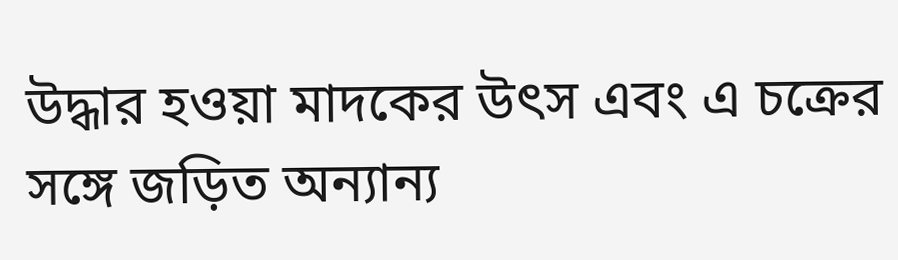উদ্ধার হওয়া মাদকের উৎস এবং এ চক্রের সঙ্গে জড়িত অন্যান্য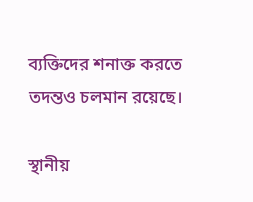ব্যক্তিদের শনাক্ত করতে তদন্তও চলমান রয়েছে।

স্থানীয়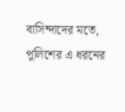বাসিন্দাদের মতে, পুলিশের এ ধরনের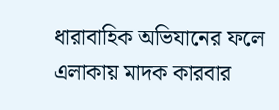ধারাবাহিক অভিযানের ফলে এলাকায় মাদক কারবার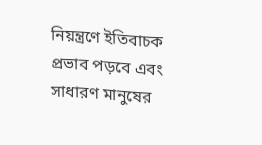নিয়ন্ত্রণে ইতিবাচক প্রভাব পড়বে এবং সাধারণ মানুষের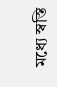মধ্যে স্বস্তি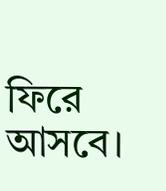ফিরে আসবে।